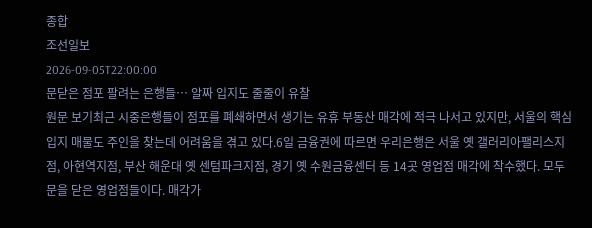종합
조선일보
2026-09-05T22:00:00
문닫은 점포 팔려는 은행들… 알짜 입지도 줄줄이 유찰
원문 보기최근 시중은행들이 점포를 폐쇄하면서 생기는 유휴 부동산 매각에 적극 나서고 있지만, 서울의 핵심 입지 매물도 주인을 찾는데 어려움을 겪고 있다.6일 금융권에 따르면 우리은행은 서울 옛 갤러리아팰리스지점, 아현역지점, 부산 해운대 옛 센텀파크지점, 경기 옛 수원금융센터 등 14곳 영업점 매각에 착수했다. 모두 문을 닫은 영업점들이다. 매각가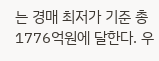는 경매 최저가 기준 총 1776억원에 달한다. 우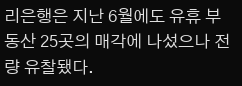리은행은 지난 6월에도 유휴 부동산 25곳의 매각에 나섰으나 전량 유찰됐다.